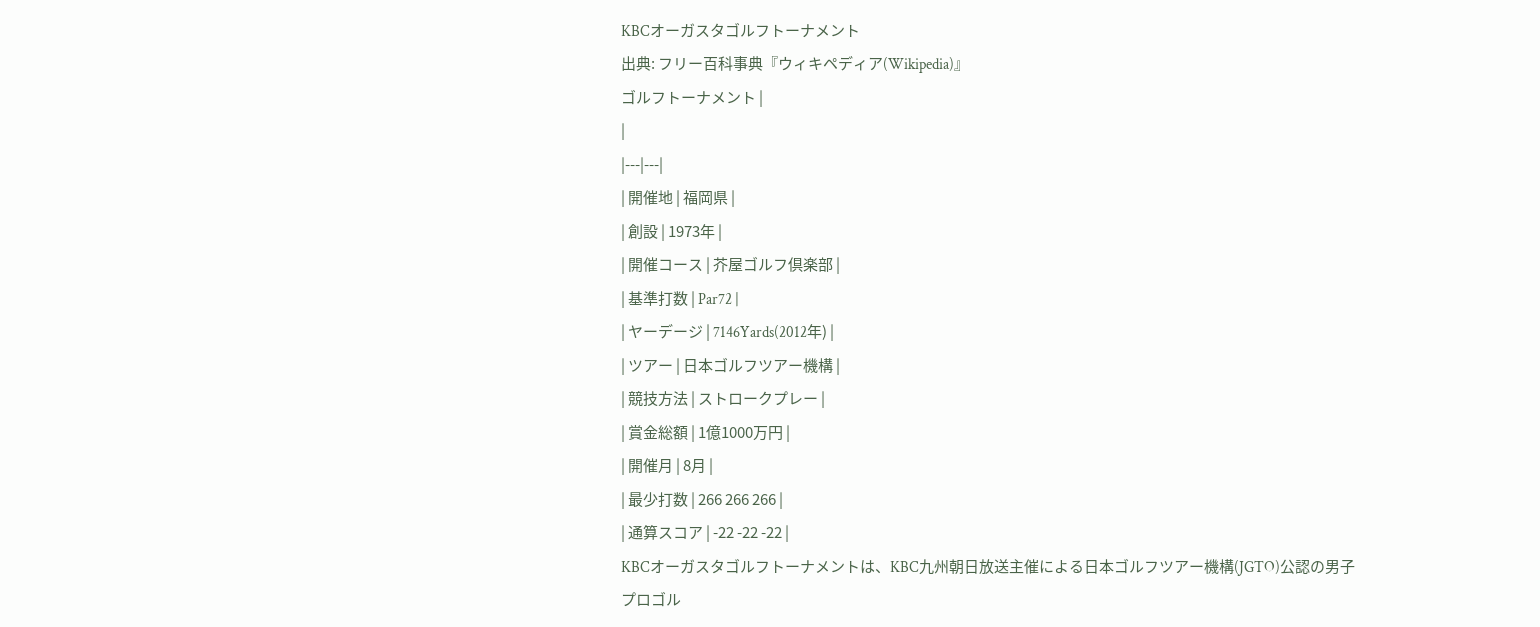KBCオーガスタゴルフトーナメント
出典: フリー百科事典『ウィキペディア(Wikipedia)』
ゴルフトーナメント |
|
|---|---|
| 開催地 | 福岡県 |
| 創設 | 1973年 |
| 開催コース | 芥屋ゴルフ倶楽部 |
| 基準打数 | Par72 |
| ヤーデージ | 7146Yards(2012年) |
| ツアー | 日本ゴルフツアー機構 |
| 競技方法 | ストロークプレー |
| 賞金総額 | 1億1000万円 |
| 開催月 | 8月 |
| 最少打数 | 266 266 266 |
| 通算スコア | -22 -22 -22 |
KBCオーガスタゴルフトーナメントは、KBC九州朝日放送主催による日本ゴルフツアー機構(JGTO)公認の男子プロゴル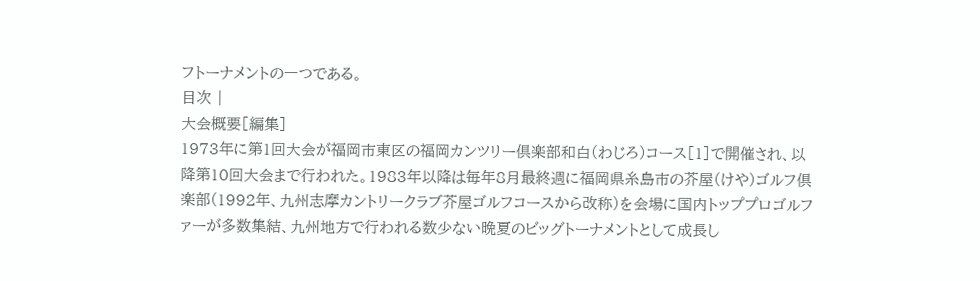フトーナメントの一つである。
目次 |
大会概要[編集]
1973年に第1回大会が福岡市東区の福岡カンツリー倶楽部和白(わじろ)コース[1]で開催され、以降第10回大会まで行われた。1983年以降は毎年8月最終週に福岡県糸島市の芥屋(けや)ゴルフ倶楽部(1992年、九州志摩カントリークラブ芥屋ゴルフコースから改称)を会場に国内トッププロゴルファーが多数集結、九州地方で行われる数少ない晩夏のビッグトーナメントとして成長し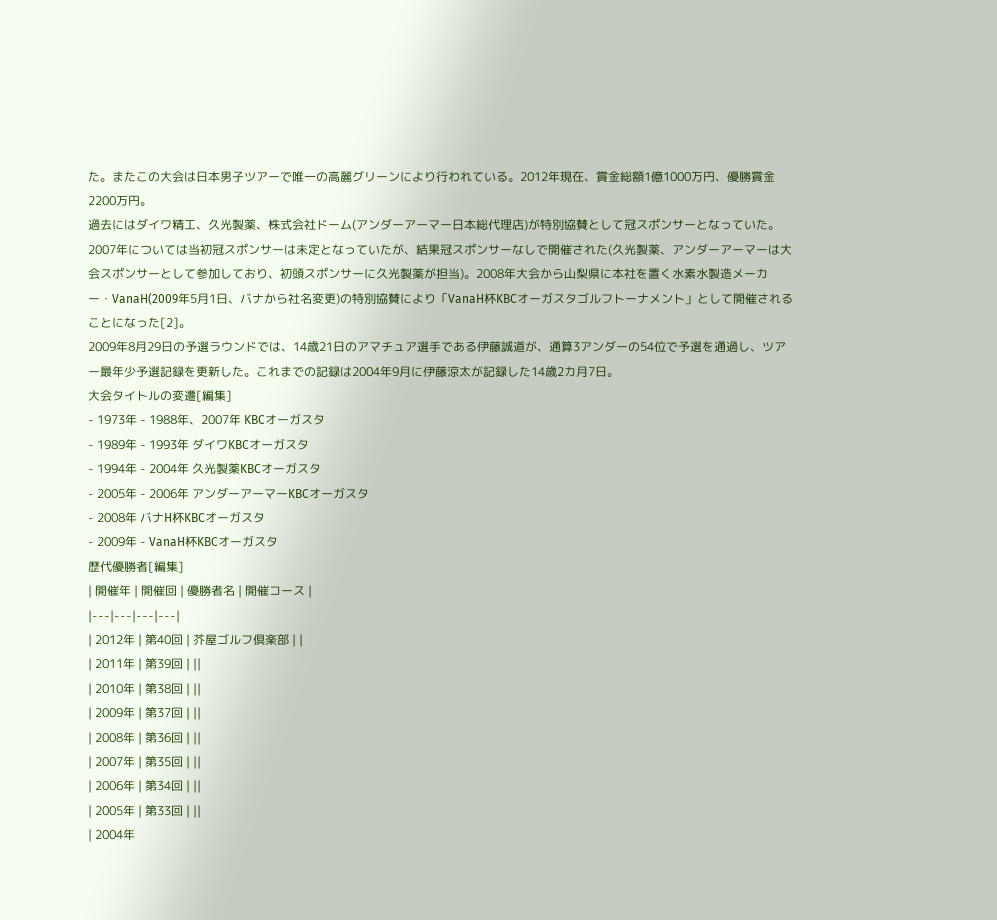た。またこの大会は日本男子ツアーで唯一の高麗グリーンにより行われている。2012年現在、賞金総額1億1000万円、優勝賞金2200万円。
過去にはダイワ精工、久光製薬、株式会社ドーム(アンダーアーマー日本総代理店)が特別協賛として冠スポンサーとなっていた。2007年については当初冠スポンサーは未定となっていたが、結果冠スポンサーなしで開催された(久光製薬、アンダーアーマーは大会スポンサーとして参加しており、初頭スポンサーに久光製薬が担当)。2008年大会から山梨県に本社を置く水素水製造メーカー・VanaH(2009年5月1日、バナから社名変更)の特別協賛により「VanaH杯KBCオーガスタゴルフトーナメント」として開催されることになった[2]。
2009年8月29日の予選ラウンドでは、14歳21日のアマチュア選手である伊藤誠道が、通算3アンダーの54位で予選を通過し、ツアー最年少予選記録を更新した。これまでの記録は2004年9月に伊藤涼太が記録した14歳2カ月7日。
大会タイトルの変遷[編集]
- 1973年 - 1988年、2007年 KBCオーガスタ
- 1989年 - 1993年 ダイワKBCオーガスタ
- 1994年 - 2004年 久光製薬KBCオーガスタ
- 2005年 - 2006年 アンダーアーマーKBCオーガスタ
- 2008年 バナH杯KBCオーガスタ
- 2009年 - VanaH杯KBCオーガスタ
歴代優勝者[編集]
| 開催年 | 開催回 | 優勝者名 | 開催コース |
|---|---|---|---|
| 2012年 | 第40回 | 芥屋ゴルフ倶楽部 | |
| 2011年 | 第39回 | ||
| 2010年 | 第38回 | ||
| 2009年 | 第37回 | ||
| 2008年 | 第36回 | ||
| 2007年 | 第35回 | ||
| 2006年 | 第34回 | ||
| 2005年 | 第33回 | ||
| 2004年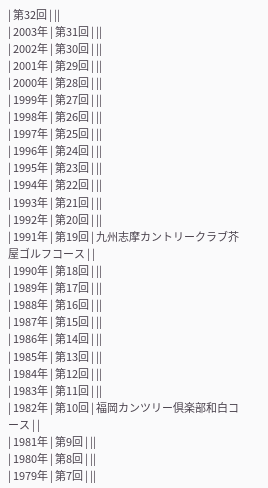| 第32回 | ||
| 2003年 | 第31回 | ||
| 2002年 | 第30回 | ||
| 2001年 | 第29回 | ||
| 2000年 | 第28回 | ||
| 1999年 | 第27回 | ||
| 1998年 | 第26回 | ||
| 1997年 | 第25回 | ||
| 1996年 | 第24回 | ||
| 1995年 | 第23回 | ||
| 1994年 | 第22回 | ||
| 1993年 | 第21回 | ||
| 1992年 | 第20回 | ||
| 1991年 | 第19回 | 九州志摩カントリークラブ芥屋ゴルフコース | |
| 1990年 | 第18回 | ||
| 1989年 | 第17回 | ||
| 1988年 | 第16回 | ||
| 1987年 | 第15回 | ||
| 1986年 | 第14回 | ||
| 1985年 | 第13回 | ||
| 1984年 | 第12回 | ||
| 1983年 | 第11回 | ||
| 1982年 | 第10回 | 福岡カンツリー倶楽部和白コース | |
| 1981年 | 第9回 | ||
| 1980年 | 第8回 | ||
| 1979年 | 第7回 | ||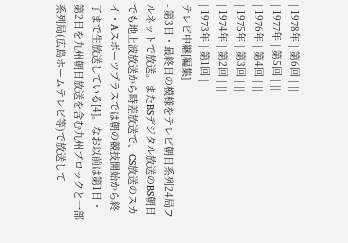| 1978年 | 第6回 | ||
| 1977年 | 第5回 | ||
| 1976年 | 第4回 | ||
| 1975年 | 第3回 | ||
| 1974年 | 第2回 | ||
| 1973年 | 第1回 |
テレビ中継[編集]
- 第3日・最終日の模様をテレビ朝日系列24局フルネットで放送。またBSデジタル放送のBS朝日でも地上波放送から時差放送で、CS放送のスカイ・Aスポーツプラスでは朝の競技開始から終了まで生放送している[4]。なお以前は第1日・第2日を九州朝日放送を含む九州ブロックと一部系列局(広島ホームテレビ等)で放送して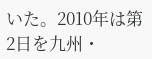いた。2010年は第2日を九州・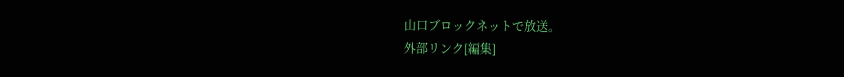山口ブロックネットで放送。
外部リンク[編集]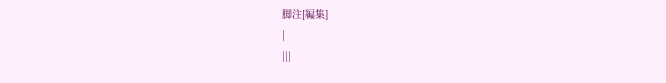脚注[編集]
|
|||